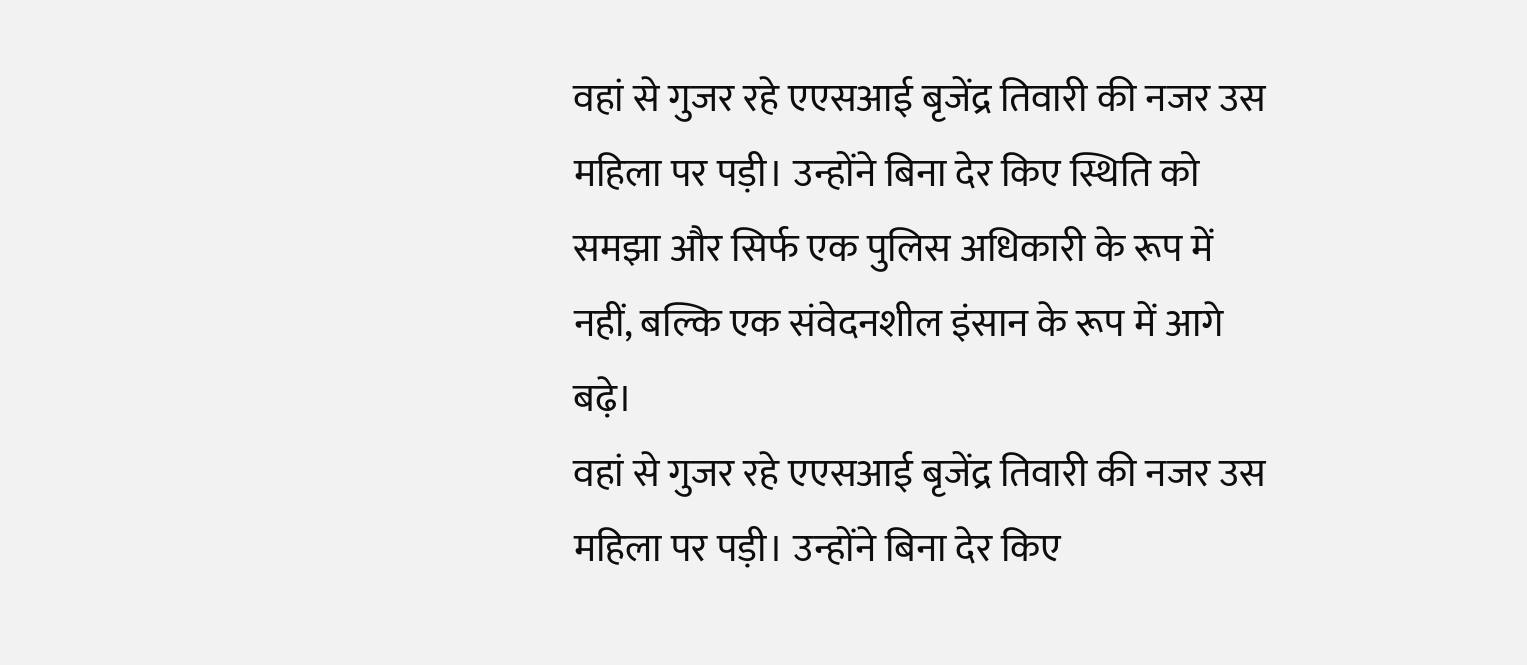वहां से गुजर रहे एएसआई बृजेंद्र तिवारी की नजर उस महिला पर पड़ी। उन्होंने बिना देर किए स्थिति को समझा और सिर्फ एक पुलिस अधिकारी के रूप में नहीं, बल्कि एक संवेदनशील इंसान के रूप में आगे बढ़े।
वहां से गुजर रहे एएसआई बृजेंद्र तिवारी की नजर उस महिला पर पड़ी। उन्होंने बिना देर किए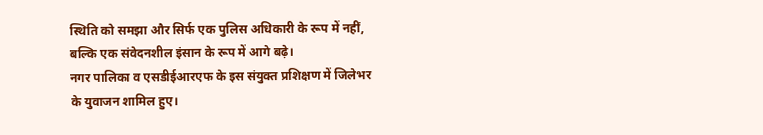स्थिति को समझा और सिर्फ एक पुलिस अधिकारी के रूप में नहीं, बल्कि एक संवेदनशील इंसान के रूप में आगे बढ़े।
नगर पालिका व एसडीईआरएफ के इस संयुक्त प्रशिक्षण में जिलेभर के युवाजन शामिल हुए।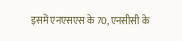इसमें एनएसएस के 70, एनसीसी के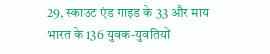29, स्काउट एंड गाइड के 33 और माय भारत के 136 युवक-युवतियों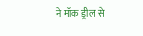ने मॉक ड्रील से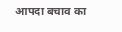आपदा बचाव का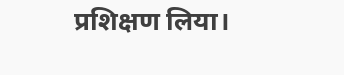प्रशिक्षण लिया।